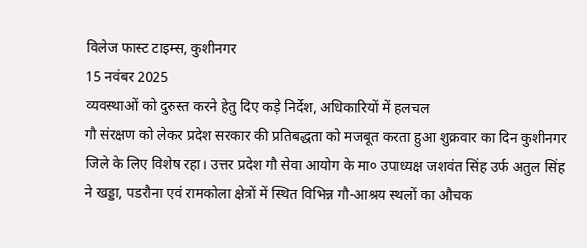विलेज फास्ट टाइम्स, कुशीनगर
15 नवंबर 2025
व्यवस्थाओं को दुरुस्त करने हेतु दिए कड़े निर्देश, अधिकारियों में हलचल
गौ संरक्षण को लेकर प्रदेश सरकार की प्रतिबद्धता को मजबूत करता हुआ शुक्रवार का दिन कुशीनगर जिले के लिए विशेष रहा। उत्तर प्रदेश गौ सेवा आयोग के मा० उपाध्यक्ष जशवंत सिंह उर्फ अतुल सिंह ने खड्डा, पडरौना एवं रामकोला क्षेत्रों में स्थित विभिन्न गौ-आश्रय स्थलों का औचक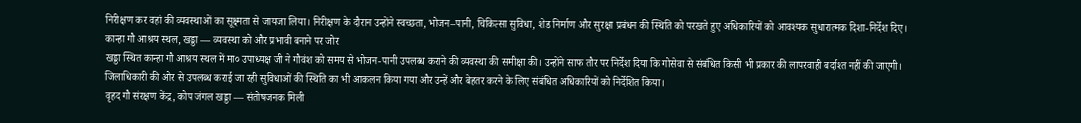निरीक्षण कर वहां की व्यवस्थाओं का सूक्ष्मता से जायजा लिया। निरीक्षण के दौरान उन्होंने स्वच्छता, भोजन–पानी, चिकित्सा सुविधा, शेड निर्माण और सुरक्षा प्रबंधन की स्थिति को परखते हुए अधिकारियों को आवश्यक सुधारात्मक दिशा-निर्देश दिए।
कान्हा गौ आश्रय स्थल, खड्डा — व्यवस्था को और प्रभावी बनाने पर जोर
खड्डा स्थित कान्हा गौ आश्रय स्थल में मा० उपाध्यक्ष जी ने गौवंश को समय से भोजन-पानी उपलब्ध कराने की व्यवस्था की समीक्षा की। उन्होंने साफ तौर पर निर्देश दिया कि गोसेवा से संबंधित किसी भी प्रकार की लापरवाही बर्दाश्त नहीं की जाएगी। जिलाधिकारी की ओर से उपलब्ध कराई जा रही सुविधाओं की स्थिति का भी आकलन किया गया और उन्हें और बेहतर करने के लिए संबंधित अधिकारियों को निर्देशित किया।
वृहद गौ संरक्षण केंद्र, कोप जंगल खड्डा — संतोषजनक मिली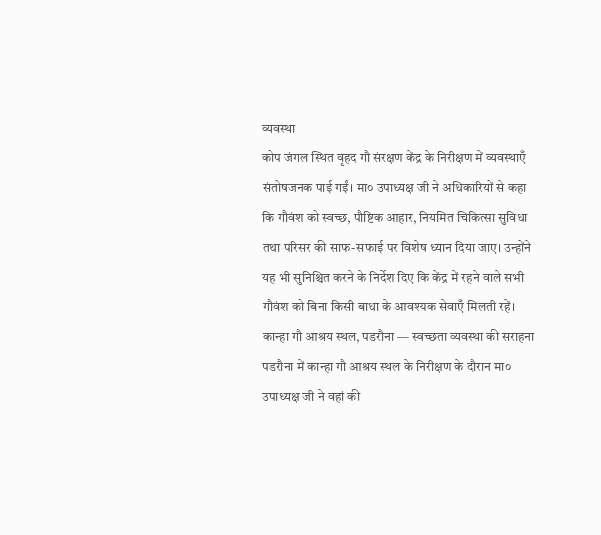व्यवस्था
कोप जंगल स्थित वृहद गौ संरक्षण केंद्र के निरीक्षण में व्यवस्थाएँ संतोषजनक पाई गईं। मा० उपाध्यक्ष जी ने अधिकारियों से कहा कि गौवंश को स्वच्छ, पौष्टिक आहार, नियमित चिकित्सा सुविधा तथा परिसर की साफ-सफाई पर विशेष ध्यान दिया जाए। उन्होंने यह भी सुनिश्चित करने के निर्देश दिए कि केंद्र में रहने वाले सभी गौवंश को बिना किसी बाधा के आवश्यक सेवाएँ मिलती रहें।
कान्हा गौ आश्रय स्थल, पडरौना — स्वच्छता व्यवस्था की सराहना
पडरौना में कान्हा गौ आश्रय स्थल के निरीक्षण के दौरान मा० उपाध्यक्ष जी ने वहां की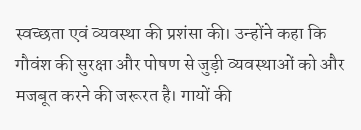स्वच्छता एवं व्यवस्था की प्रशंसा की। उन्होंने कहा कि गौवंश की सुरक्षा और पोषण से जुड़ी व्यवस्थाओं को और मजबूत करने की जरूरत है। गायों की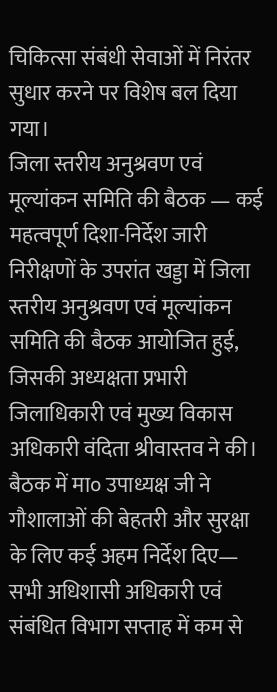चिकित्सा संबंधी सेवाओं में निरंतर सुधार करने पर विशेष बल दिया गया।
जिला स्तरीय अनुश्रवण एवं मूल्यांकन समिति की बैठक — कई महत्वपूर्ण दिशा-निर्देश जारी
निरीक्षणों के उपरांत खड्डा में जिला स्तरीय अनुश्रवण एवं मूल्यांकन समिति की बैठक आयोजित हुई, जिसकी अध्यक्षता प्रभारी जिलाधिकारी एवं मुख्य विकास अधिकारी वंदिता श्रीवास्तव ने की।
बैठक में मा० उपाध्यक्ष जी ने गौशालाओं की बेहतरी और सुरक्षा के लिए कई अहम निर्देश दिए—
सभी अधिशासी अधिकारी एवं संबंधित विभाग सप्ताह में कम से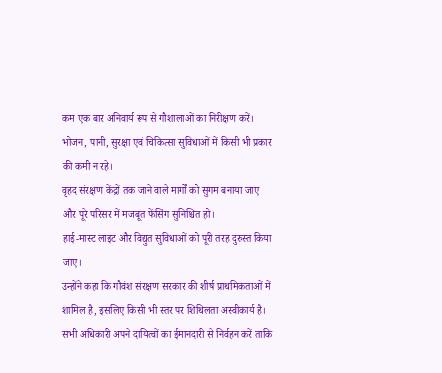कम एक बार अनिवार्य रूप से गौशालाओं का निरीक्षण करें।
भोजन, पानी, सुरक्षा एवं चिकित्सा सुविधाओं में किसी भी प्रकार की कमी न रहे।
वृहद संरक्षण केंद्रों तक जाने वाले मार्गों को सुगम बनाया जाए और पूरे परिसर में मजबूत फेंसिंग सुनिश्चित हो।
हाई-मास्ट लाइट और विद्युत सुविधाओं को पूरी तरह दुरुस्त किया जाए।
उन्होंने कहा कि गौवंश संरक्षण सरकार की शीर्ष प्राथमिकताओं में शामिल है, इसलिए किसी भी स्तर पर शिथिलता अस्वीकार्य है। सभी अधिकारी अपने दायित्वों का ईमानदारी से निर्वहन करें ताकि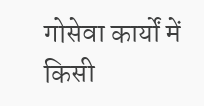गोसेवा कार्यों में किसी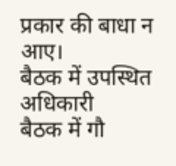प्रकार की बाधा न आए।
बैठक में उपस्थित अधिकारी
बैठक में गौ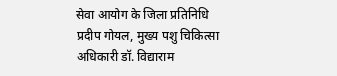सेवा आयोग के जिला प्रतिनिधि प्रदीप गोयल, मुख्य पशु चिकित्सा अधिकारी डॉ. विद्याराम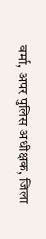वर्मा, अपर पुलिस अधीक्षक, जिला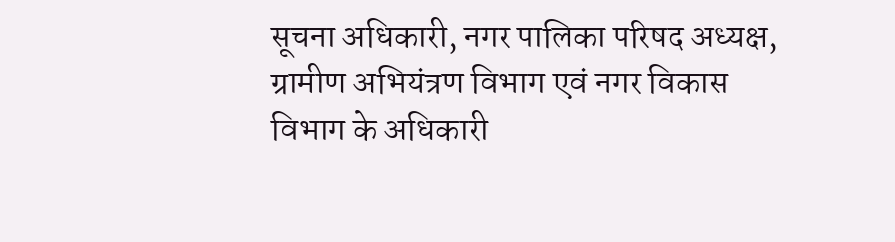सूचना अधिकारी, नगर पालिका परिषद अध्यक्ष, ग्रामीण अभियंत्रण विभाग एवं नगर विकास विभाग के अधिकारी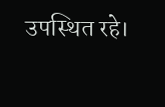उपस्थित रहे।